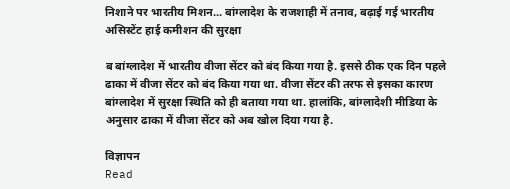निशाने पर भारतीय मिशन... बांग्लादेश के राजशाही में तनाव, बढ़ाई गई भारतीय असिस्टेंट हाई कमीशन की सुरक्षा

ब बांग्लादेश में भारतीय वीजा सेंटर को बंद किया गया है. इससे ठीक एक दिन पहले ढाका में वीजा सेंटर को बंद किया गया था. वीजा सेंटर की तरफ से इसका कारण बांग्लादेश में सुरक्षा स्थिति को ही बताया गया था. हालांकि, बांग्लादेशी मीडिया के अनुसार ढाका में वीजा सेंटर को अब खोल दिया गया है.

विज्ञापन
Read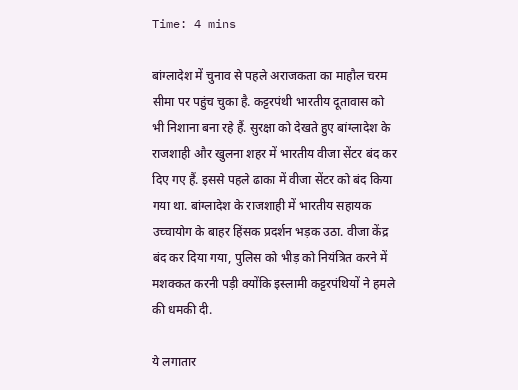Time: 4 mins

बांग्लादेश में चुनाव से पहले अराजकता का माहौल चरम सीमा पर पहुंच चुका है. कट्टरपंथी भारतीय दूतावास को भी निशाना बना रहे हैं. सुरक्षा को देखते हुए बांग्लादेश के राजशाही और खुलना शहर में भारतीय वीजा सेंटर बंद कर दिए गए हैं. इससे पहले ढाका में वीजा सेंटर को बंद किया गया था. बांग्लादेश के राजशाही में भारतीय सहायक उच्चायोग के बाहर हिंसक प्रदर्शन भड़क उठा. वीजा केंद्र बंद कर दिया गया, पुलिस को भीड़ को नियंत्रित करने में मशक्कत करनी पड़ी क्योंकि इस्लामी कट्टरपंथियों ने हमले की धमकी दी.

ये लगातार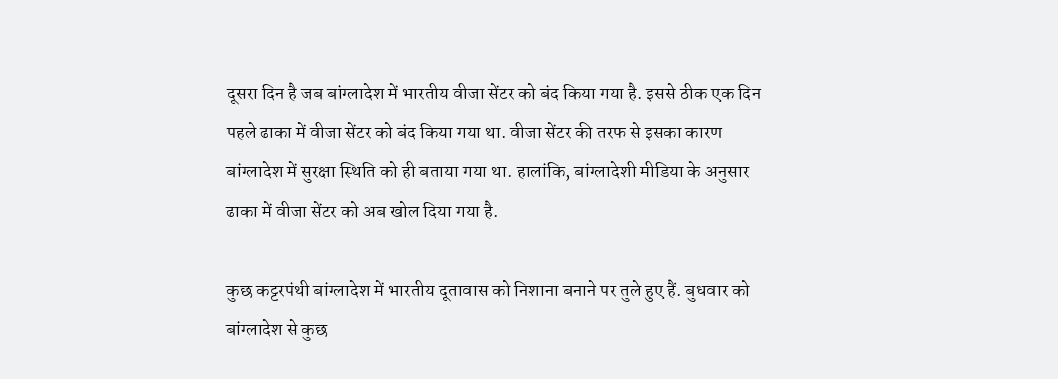दूसरा दिन है जब बांग्लादेश में भारतीय वीजा सेंटर को बंद किया गया है. इससे ठीक एक दिन पहले ढाका में वीजा सेंटर को बंद किया गया था. वीजा सेंटर की तरफ से इसका कारण बांग्लादेश में सुरक्षा स्थिति को ही बताया गया था. हालांकि, बांग्लादेशी मीडिया के अनुसार ढाका में वीजा सेंटर को अब खोल दिया गया है.

कुछ कट्टरपंथी बांग्लादेश में भारतीय दूतावास को निशाना बनाने पर तुले हुए हैं. बुधवार को बांग्लादेश से कुछ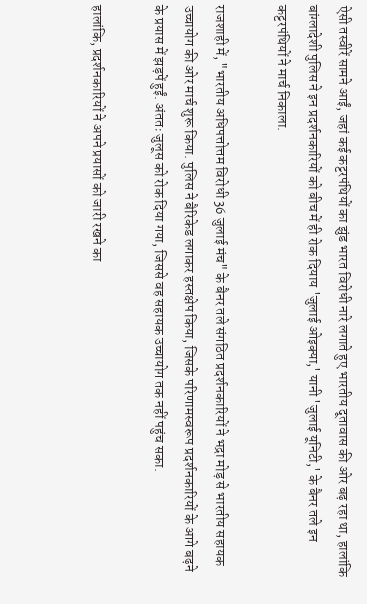ऐसी तस्वीरें सामने आईं, जहां कई कट्टरपंथियों का झुंड भारत विरोधी नारे लगाते हुए भारतीय दूतावास की ओर बढ़ रहा था, हालांकि बांग्लादेशी पुलिस ने इन प्रदर्शनकारियों को बीच में ही रोक दियाय 'जुलाई ओइक्या,' यानी 'जुलाई यूनिटी,' के बैनर तले इन कट्टरपंथियों ने मार्च निकाला.

राजशाही में, "भारतीय अधिपत्तोत्तम विरोधी 36 जुलाई मंच" के बैनर तले संगठित प्रदर्शनकारियों ने भद्रा मोड़ से भारतीय सहायक उच्चायोग की ओर मार्च शुरू किया. पुलिस ने बैरिकेड लगाकर हस्तक्षेप किया, जिसके परिणामस्वरूप प्रदर्शनकारियों के आगे बढ़ने के प्रयास में झड़पें हुईं. अंततः जुलूस को रोक दिया गया, जिससे वह सहायक उच्चायोग तक नहीं पहुंच सका.

हालांकि, प्रदर्शनकारियों ने अपने प्रयासों को जारी रखने का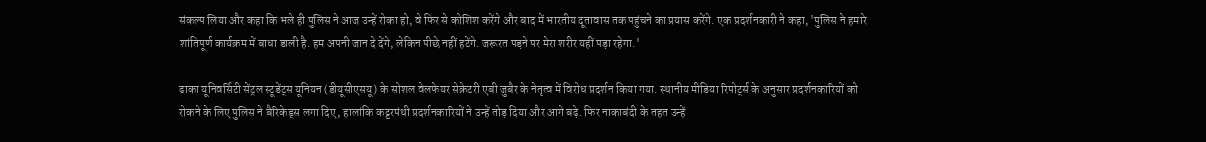संकल्प लिया और कहा कि भले ही पुलिस ने आज उन्हें रोका हो, वे फिर से कोशिश करेंगे और बाद में भारतीय दूतावास तक पहुंचने का प्रयास करेंगे. एक प्रदर्शनकारी ने कहा, 'पुलिस ने हमारे शांतिपूर्ण कार्यक्रम में बाधा डाली है. हम अपनी जान दे देंगे, लेकिन पीछे नहीं हटेंगे. जरूरत पड़ने पर मेरा शरीर यहीं पड़ा रहेगा.'

ढाका यूनिवर्सिटी सेंट्रल स्टूडेंट्स यूनियन (डीयूसीएसयू) के सोशल वेलफेयर सेक्रेटरी एबी जुबैर के नेतृत्व में विरोध प्रदर्शन किया गया. स्थानीय मीडिया रिपोर्ट्स के अनुसार प्रदर्शनकारियों को रोकने के लिए पुलिस ने बैरिकेड्स लगा दिए, हालांकि कट्टरपंथी प्रदर्शनकारियों ने उन्हें तोड़ दिया और आगे बढ़े. फिर नाकाबंदी के तहत उन्हें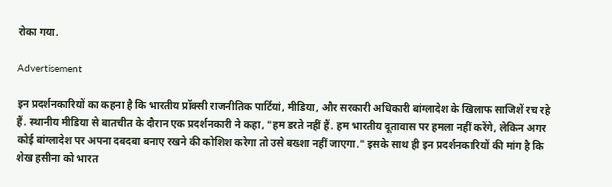रोका गया.

Advertisement

इन प्रदर्शनकारियों का कहना है कि भारतीय प्रॉक्सी राजनीतिक पार्टियां, मीडिया, और सरकारी अधिकारी बांग्लादेश के खिलाफ साजिशें रच रहे हैं. स्थानीय मीडिया से बातचीत के दौरान एक प्रदर्शनकारी ने कहा, "हम डरते नहीं हैं. हम भारतीय दूतावास पर हमला नहीं करेंगे, लेकिन अगर कोई बांग्लादेश पर अपना दबदबा बनाए रखने की कोशिश करेगा तो उसे बख्शा नहीं जाएगा." इसके साथ ही इन प्रदर्शनकारियों की मांग है कि शेख हसीना को भारत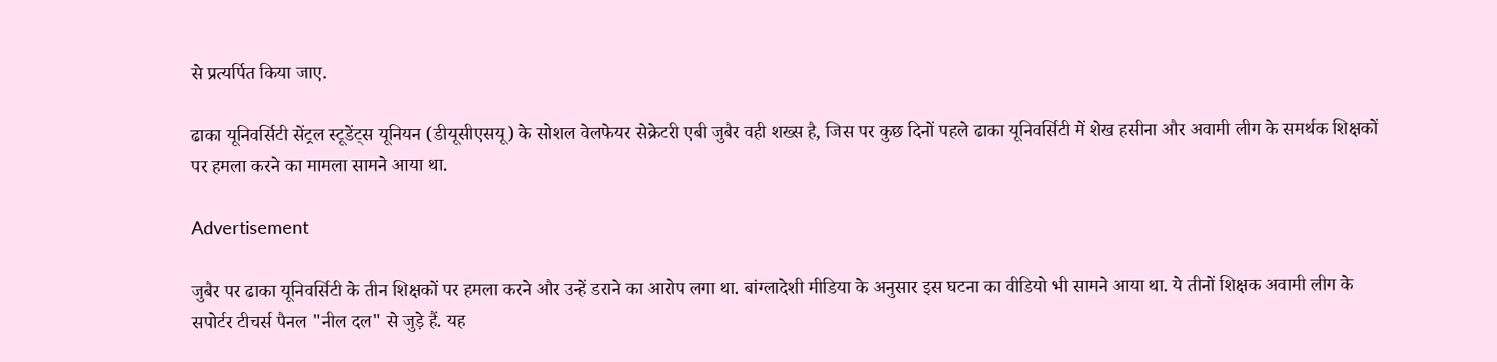से प्रत्यर्पित किया जाए.

ढाका यूनिवर्सिटी सेंट्रल स्टूडेंट्स यूनियन (डीयूसीएसयू) के सोशल वेलफेयर सेक्रेटरी एबी जुबैर वही शख्स है, जिस पर कुछ दिनों पहले ढाका यूनिवर्सिटी में शेख हसीना और अवामी लीग के समर्थक शिक्षकों पर हमला करने का मामला सामने आया था.

Advertisement

जुबैर पर ढाका यूनिवर्सिटी के तीन शिक्षकों पर हमला करने और उन्हें डराने का आरोप लगा था. बांग्लादेशी मीडिया के अनुसार इस घटना का वीडियो भी सामने आया था. ये तीनों शिक्षक अवामी लीग के सपोर्टर टीचर्स पैनल "नील दल" से जुड़े हैं. यह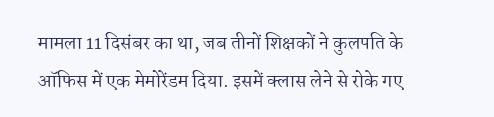मामला 11 दिसंबर का था, जब तीनों शिक्षकों ने कुलपति के ऑफिस में एक मेमोरेंडम दिया. इसमें क्लास लेने से रोके गए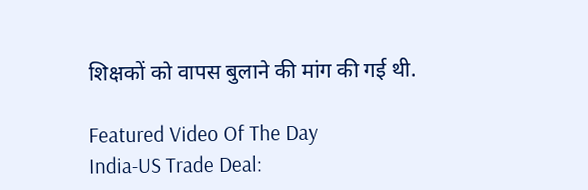शिक्षकों को वापस बुलाने की मांग की गई थी.

Featured Video Of The Day
India-US Trade Deal: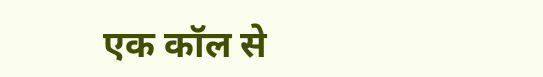एक कॉल से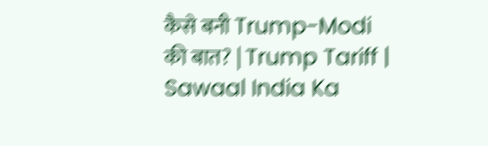कैसे बनी Trump-Modi की बात? | Trump Tariff | Sawaal India Ka